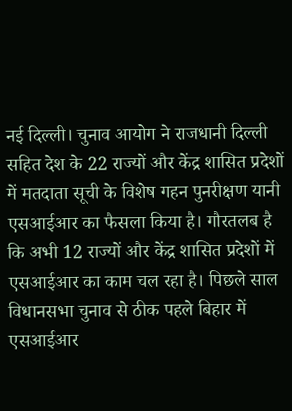नई दिल्ली। चुनाव आयोग ने राजधानी दिल्ली सहित देश के 22 राज्यों और केंद्र शासित प्रदेशों में मतदाता सूची के विशेष गहन पुनरीक्षण यानी एसआईआर का फैसला किया है। गौरतलब है कि अभी 12 राज्यों और केंद्र शासित प्रदेशों में एसआईआर का काम चल रहा है। पिछले साल विधानसभा चुनाव से ठीक पहले बिहार में एसआईआर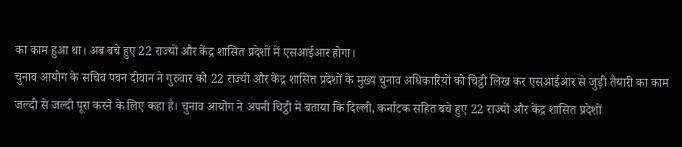का काम हुआ था। अब बचे हुए 22 राज्यों और केंद्र शासित प्रदेशों में एसआईआर होगा।
चुनाव आयोग के सचिव पवन दीवान ने गुरुवार को 22 राज्यों और केंद्र शासित प्रदेशों के मुख्य चुनाव अधिकारियों को चिट्ठी लिख कर एसआईआर से जुड़ी तैयारी का काम जल्दी से जल्दी पूरा करने के लिए कहा है। चुनाव आयोग ने अपनी चिट्ठी में बताया कि दिल्ली, कर्नाटक सहित बचे हुए 22 राज्यों और केंद्र शासित प्रदेशों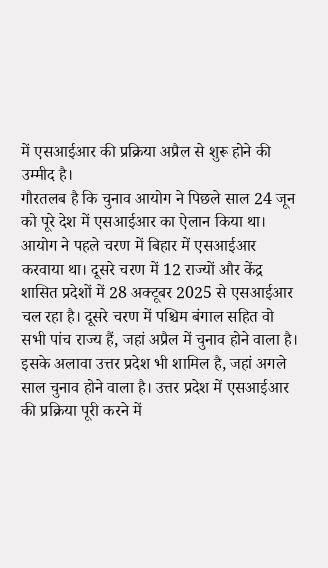में एसआईआर की प्रक्रिया अप्रैल से शुरू होने की उम्मीद है।
गौरतलब है कि चुनाव आयोग ने पिछले साल 24 जून को पूरे देश में एसआईआर का ऐलान किया था। आयोग ने पहले चरण में बिहार में एसआईआर करवाया था। दूसरे चरण में 12 राज्यों और केंद्र शासित प्रदेशों में 28 अक्टूबर 2025 से एसआईआर चल रहा है। दूसरे चरण में पश्चिम बंगाल सहित वो सभी पांच राज्य हैं, जहां अप्रैल में चुनाव होने वाला है। इसके अलावा उत्तर प्रदेश भी शामिल है, जहां अगले साल चुनाव होने वाला है। उत्तर प्रदेश में एसआईआर की प्रक्रिया पूरी करने में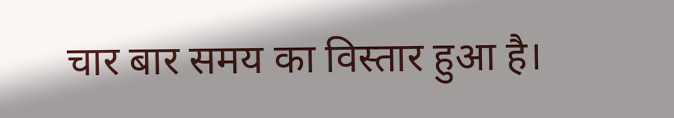चार बार समय का विस्तार हुआ है।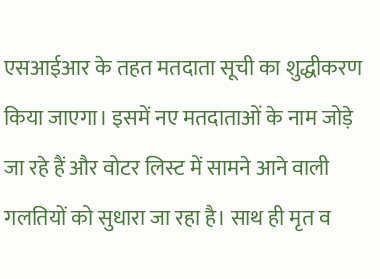एसआईआर के तहत मतदाता सूची का शुद्धीकरण किया जाएगा। इसमें नए मतदाताओं के नाम जोड़े जा रहे हैं और वोटर लिस्ट में सामने आने वाली गलतियों को सुधारा जा रहा है। साथ ही मृत व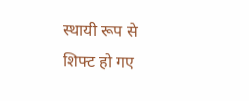स्थायी रूप से शिफ्ट हो गए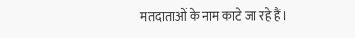मतदाताओं के नाम काटे जा रहे हैं।